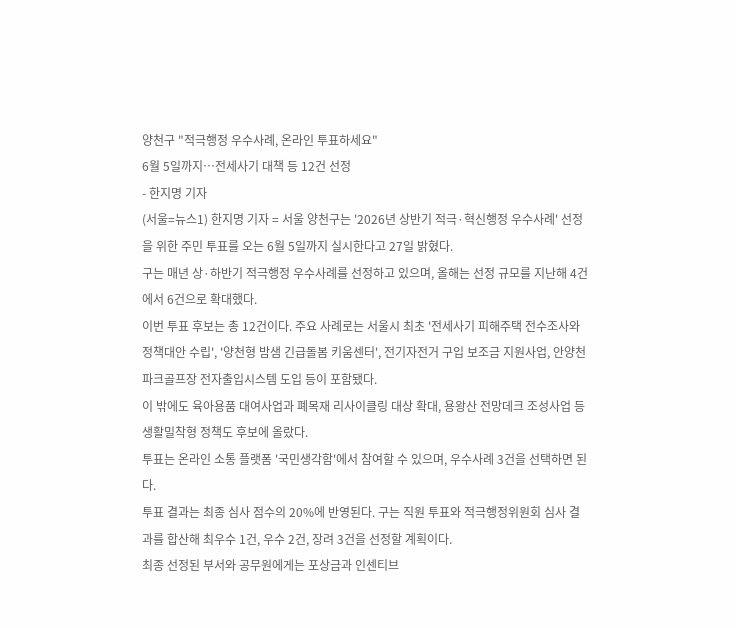양천구 "적극행정 우수사례, 온라인 투표하세요"
6월 5일까지…전세사기 대책 등 12건 선정
- 한지명 기자
(서울=뉴스1) 한지명 기자 = 서울 양천구는 '2026년 상반기 적극·혁신행정 우수사례' 선정을 위한 주민 투표를 오는 6월 5일까지 실시한다고 27일 밝혔다.
구는 매년 상·하반기 적극행정 우수사례를 선정하고 있으며, 올해는 선정 규모를 지난해 4건에서 6건으로 확대했다.
이번 투표 후보는 총 12건이다. 주요 사례로는 서울시 최초 '전세사기 피해주택 전수조사와 정책대안 수립', '양천형 밤샘 긴급돌봄 키움센터', 전기자전거 구입 보조금 지원사업, 안양천파크골프장 전자출입시스템 도입 등이 포함됐다.
이 밖에도 육아용품 대여사업과 폐목재 리사이클링 대상 확대, 용왕산 전망데크 조성사업 등 생활밀착형 정책도 후보에 올랐다.
투표는 온라인 소통 플랫폼 '국민생각함'에서 참여할 수 있으며, 우수사례 3건을 선택하면 된다.
투표 결과는 최종 심사 점수의 20%에 반영된다. 구는 직원 투표와 적극행정위원회 심사 결과를 합산해 최우수 1건, 우수 2건, 장려 3건을 선정할 계획이다.
최종 선정된 부서와 공무원에게는 포상금과 인센티브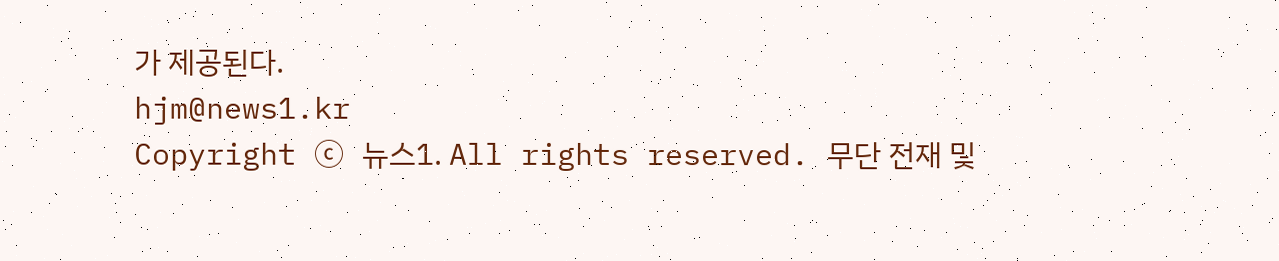가 제공된다.
hjm@news1.kr
Copyright ⓒ 뉴스1. All rights reserved. 무단 전재 및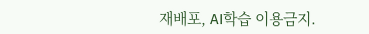재배포, AI학습 이용금지.